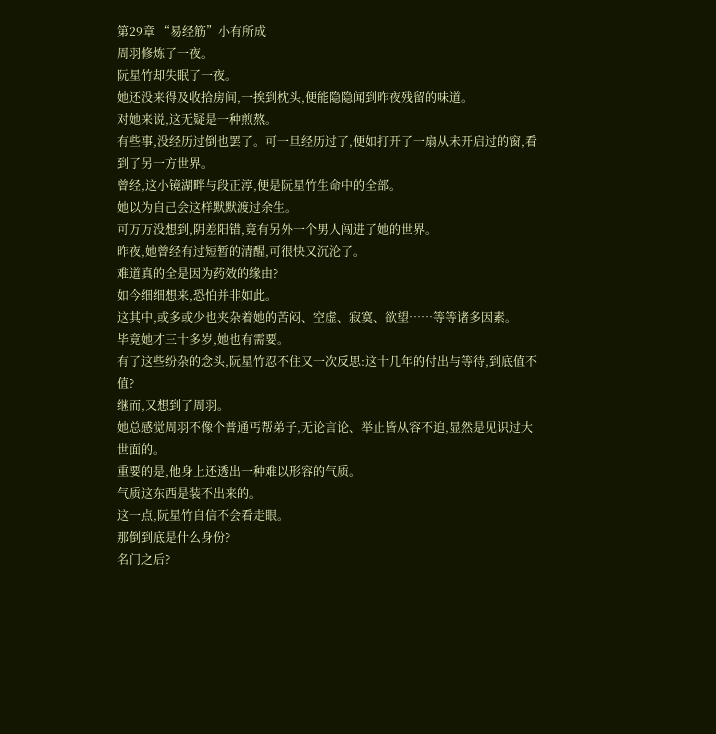第29章 “易经筋”小有所成
周羽修炼了一夜。
阮星竹却失眠了一夜。
她还没来得及收拾房间,一挨到枕头,便能隐隐闻到昨夜残留的味道。
对她来说,这无疑是一种煎熬。
有些事,没经历过倒也罢了。可一旦经历过了,便如打开了一扇从未开启过的窗,看到了另一方世界。
曾经,这小镜湖畔与段正淳,便是阮星竹生命中的全部。
她以为自己会这样默默渡过余生。
可万万没想到,阴差阳错,竟有另外一个男人闯进了她的世界。
昨夜,她曾经有过短暂的清醒,可很快又沉沦了。
难道真的全是因为药效的缘由?
如今细细想来,恐怕并非如此。
这其中,或多或少也夹杂着她的苦闷、空虚、寂寞、欲望……等等诸多因素。
毕竟她才三十多岁,她也有需要。
有了这些纷杂的念头,阮星竹忍不住又一次反思:这十几年的付出与等待,到底值不值?
继而,又想到了周羽。
她总感觉周羽不像个普通丐帮弟子,无论言论、举止皆从容不迫,显然是见识过大世面的。
重要的是,他身上还透出一种难以形容的气质。
气质这东西是装不出来的。
这一点,阮星竹自信不会看走眼。
那倒到底是什么身份?
名门之后?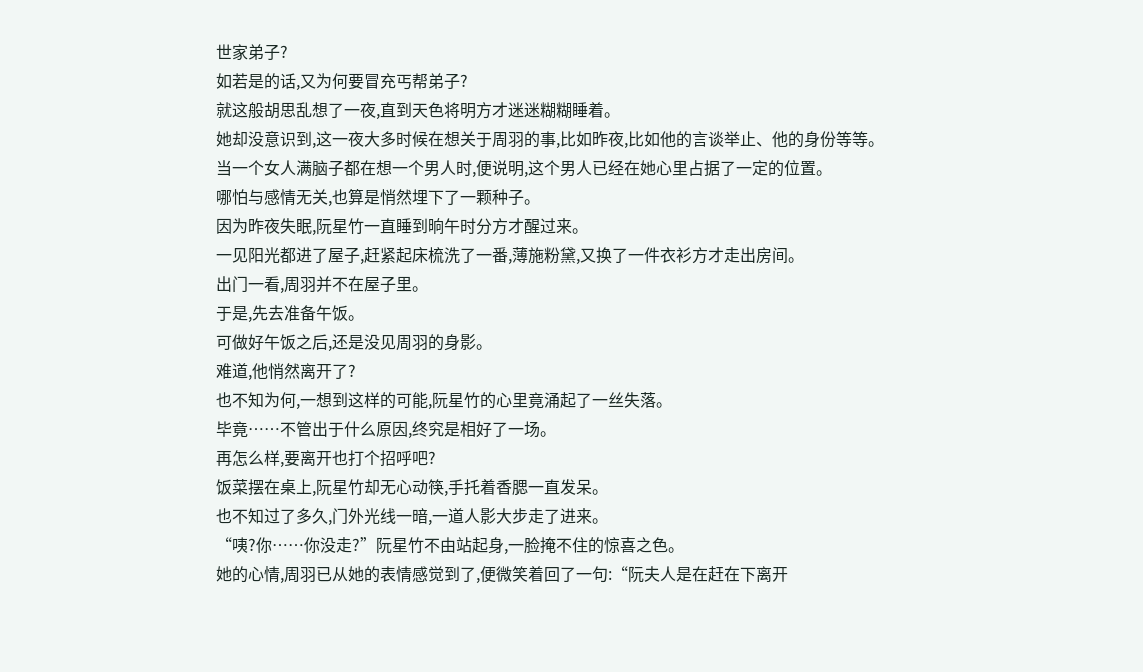世家弟子?
如若是的话,又为何要冒充丐帮弟子?
就这般胡思乱想了一夜,直到天色将明方才迷迷糊糊睡着。
她却没意识到,这一夜大多时候在想关于周羽的事,比如昨夜,比如他的言谈举止、他的身份等等。
当一个女人满脑子都在想一个男人时,便说明,这个男人已经在她心里占据了一定的位置。
哪怕与感情无关,也算是悄然埋下了一颗种子。
因为昨夜失眠,阮星竹一直睡到晌午时分方才醒过来。
一见阳光都进了屋子,赶紧起床梳洗了一番,薄施粉黛,又换了一件衣衫方才走出房间。
出门一看,周羽并不在屋子里。
于是,先去准备午饭。
可做好午饭之后,还是没见周羽的身影。
难道,他悄然离开了?
也不知为何,一想到这样的可能,阮星竹的心里竟涌起了一丝失落。
毕竟……不管出于什么原因,终究是相好了一场。
再怎么样,要离开也打个招呼吧?
饭菜摆在桌上,阮星竹却无心动筷,手托着香腮一直发呆。
也不知过了多久,门外光线一暗,一道人影大步走了进来。
“咦?你……你没走?”阮星竹不由站起身,一脸掩不住的惊喜之色。
她的心情,周羽已从她的表情感觉到了,便微笑着回了一句:“阮夫人是在赶在下离开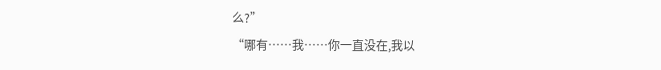么?”
“哪有……我……你一直没在,我以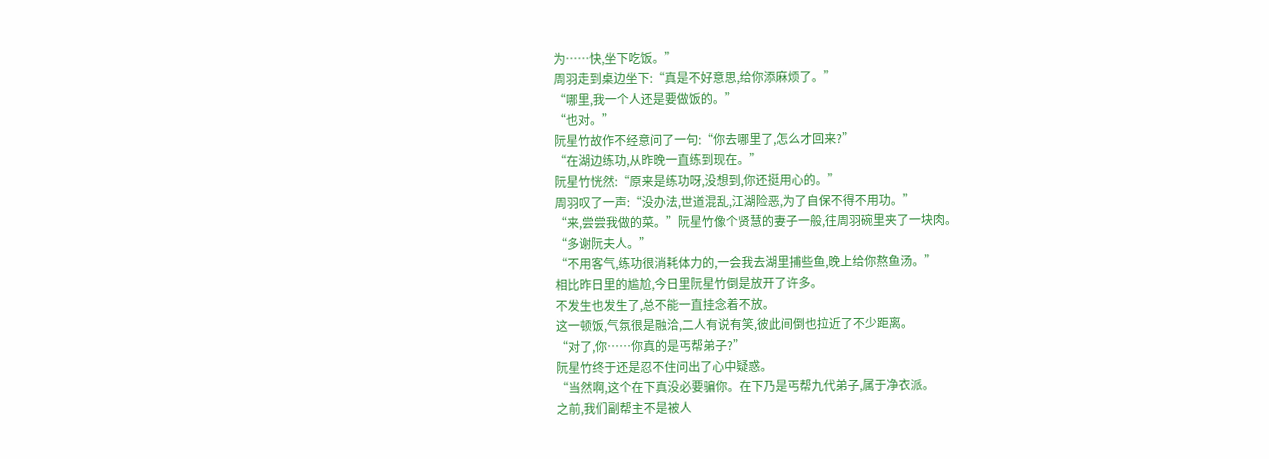为……快,坐下吃饭。”
周羽走到桌边坐下:“真是不好意思,给你添麻烦了。”
“哪里,我一个人还是要做饭的。”
“也对。”
阮星竹故作不经意问了一句:“你去哪里了,怎么才回来?”
“在湖边练功,从昨晚一直练到现在。”
阮星竹恍然:“原来是练功呀,没想到,你还挺用心的。”
周羽叹了一声:“没办法,世道混乱,江湖险恶,为了自保不得不用功。”
“来,尝尝我做的菜。”阮星竹像个贤慧的妻子一般,往周羽碗里夹了一块肉。
“多谢阮夫人。”
“不用客气,练功很消耗体力的,一会我去湖里捕些鱼,晚上给你熬鱼汤。”
相比昨日里的尴尬,今日里阮星竹倒是放开了许多。
不发生也发生了,总不能一直挂念着不放。
这一顿饭,气氛很是融洽,二人有说有笑,彼此间倒也拉近了不少距离。
“对了,你……你真的是丐帮弟子?”
阮星竹终于还是忍不住问出了心中疑惑。
“当然啊,这个在下真没必要骗你。在下乃是丐帮九代弟子,属于净衣派。
之前,我们副帮主不是被人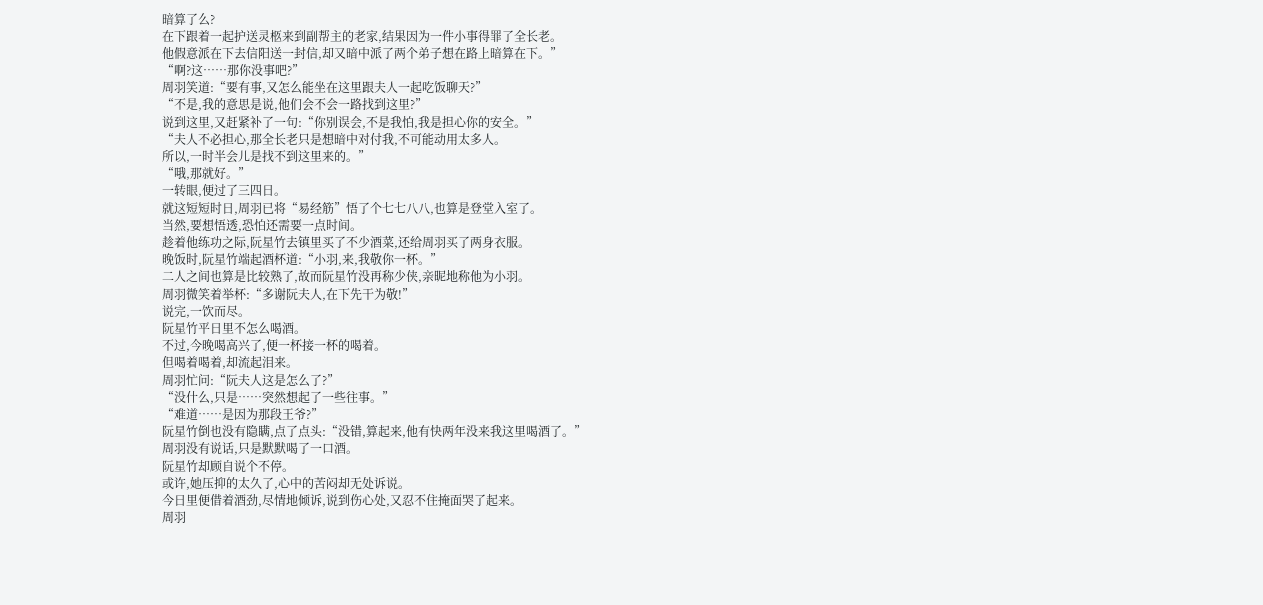暗算了么?
在下跟着一起护送灵柩来到副帮主的老家,结果因为一件小事得罪了全长老。
他假意派在下去信阳送一封信,却又暗中派了两个弟子想在路上暗算在下。”
“啊?这……那你没事吧?”
周羽笑道:“要有事,又怎么能坐在这里跟夫人一起吃饭聊天?”
“不是,我的意思是说,他们会不会一路找到这里?”
说到这里,又赶紧补了一句:“你别误会,不是我怕,我是担心你的安全。”
“夫人不必担心,那全长老只是想暗中对付我,不可能动用太多人。
所以,一时半会儿是找不到这里来的。”
“哦,那就好。”
一转眼,便过了三四日。
就这短短时日,周羽已将“易经筋”悟了个七七八八,也算是登堂入室了。
当然,要想悟透,恐怕还需要一点时间。
趁着他练功之际,阮星竹去镇里买了不少酒菜,还给周羽买了两身衣服。
晚饭时,阮星竹端起酒杯道:“小羽,来,我敬你一杯。”
二人之间也算是比较熟了,故而阮星竹没再称少侠,亲昵地称他为小羽。
周羽微笑着举杯:“多谢阮夫人,在下先干为敬!”
说完,一饮而尽。
阮星竹平日里不怎么喝酒。
不过,今晚喝高兴了,便一杯接一杯的喝着。
但喝着喝着,却流起泪来。
周羽忙问:“阮夫人这是怎么了?”
“没什么,只是……突然想起了一些往事。”
“难道……是因为那段王爷?”
阮星竹倒也没有隐瞒,点了点头:“没错,算起来,他有快两年没来我这里喝酒了。”
周羽没有说话,只是默默喝了一口酒。
阮星竹却顾自说个不停。
或许,她压抑的太久了,心中的苦闷却无处诉说。
今日里便借着酒劲,尽情地倾诉,说到伤心处,又忍不住掩面哭了起来。
周羽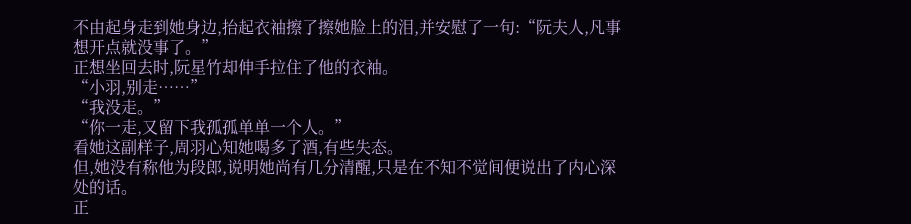不由起身走到她身边,抬起衣袖擦了擦她脸上的泪,并安慰了一句:“阮夫人,凡事想开点就没事了。”
正想坐回去时,阮星竹却伸手拉住了他的衣袖。
“小羽,别走……”
“我没走。”
“你一走,又留下我孤孤单单一个人。”
看她这副样子,周羽心知她喝多了酒,有些失态。
但,她没有称他为段郎,说明她尚有几分清醒,只是在不知不觉间便说出了内心深处的话。
正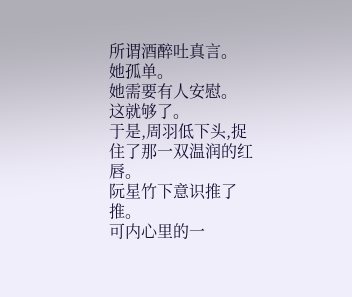所谓酒醉吐真言。
她孤单。
她需要有人安慰。
这就够了。
于是,周羽低下头,捉住了那一双温润的红唇。
阮星竹下意识推了推。
可内心里的一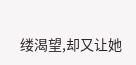缕渴望,却又让她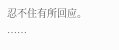忍不住有所回应。
……